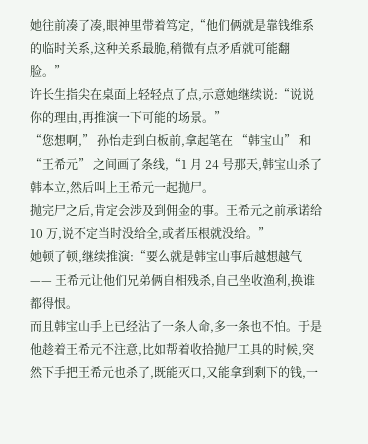她往前凑了凑,眼神里带着笃定,“他们俩就是靠钱维系的临时关系,这种关系最脆,稍微有点矛盾就可能翻脸。”
许长生指尖在桌面上轻轻点了点,示意她继续说:“说说你的理由,再推演一下可能的场景。”
“您想啊,” 孙怡走到白板前,拿起笔在 “韩宝山” 和 “王希元” 之间画了条线,“1 月 24 号那天,韩宝山杀了韩本立,然后叫上王希元一起抛尸。
抛完尸之后,肯定会涉及到佣金的事。王希元之前承诺给 10 万,说不定当时没给全,或者压根就没给。”
她顿了顿,继续推演:“要么就是韩宝山事后越想越气 —— 王希元让他们兄弟俩自相残杀,自己坐收渔利,换谁都得恨。
而且韩宝山手上已经沾了一条人命,多一条也不怕。于是他趁着王希元不注意,比如帮着收拾抛尸工具的时候,突然下手把王希元也杀了,既能灭口,又能拿到剩下的钱,一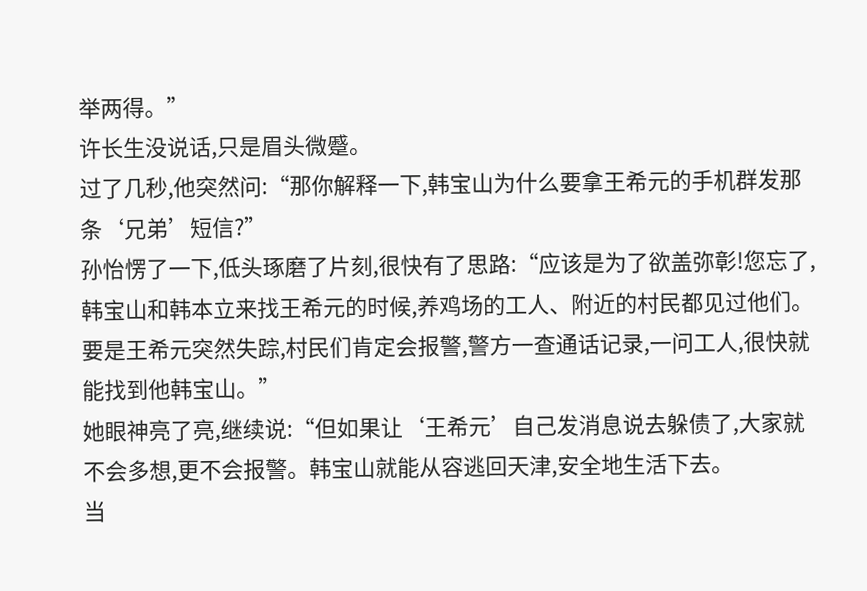举两得。”
许长生没说话,只是眉头微蹙。
过了几秒,他突然问:“那你解释一下,韩宝山为什么要拿王希元的手机群发那条‘兄弟’短信?”
孙怡愣了一下,低头琢磨了片刻,很快有了思路:“应该是为了欲盖弥彰!您忘了,韩宝山和韩本立来找王希元的时候,养鸡场的工人、附近的村民都见过他们。
要是王希元突然失踪,村民们肯定会报警,警方一查通话记录,一问工人,很快就能找到他韩宝山。”
她眼神亮了亮,继续说:“但如果让‘王希元’自己发消息说去躲债了,大家就不会多想,更不会报警。韩宝山就能从容逃回天津,安全地生活下去。
当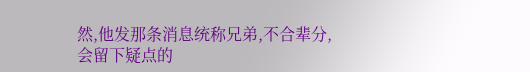然,他发那条消息统称兄弟,不合辈分,会留下疑点的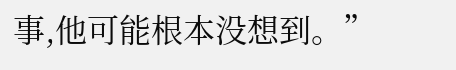事,他可能根本没想到。”